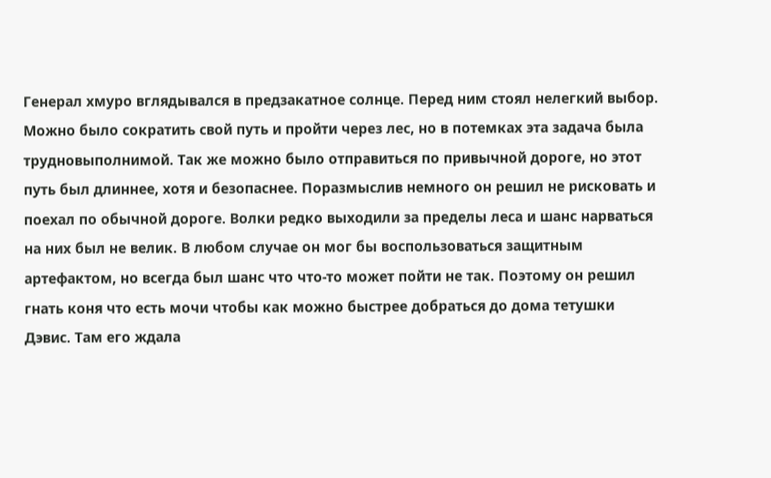Генерал хмуро вглядывался в предзакатное солнце. Перед ним стоял нелегкий выбор. Можно было сократить свой путь и пройти через лес, но в потемках эта задача была трудновыполнимой. Так же можно было отправиться по привычной дороге, но этот путь был длиннее, хотя и безопаснее. Поразмыслив немного он решил не рисковать и поехал по обычной дороге. Волки редко выходили за пределы леса и шанс нарваться на них был не велик. В любом случае он мог бы воспользоваться защитным артефактом, но всегда был шанс что что-то может пойти не так. Поэтому он решил гнать коня что есть мочи чтобы как можно быстрее добраться до дома тетушки Дэвис. Там его ждала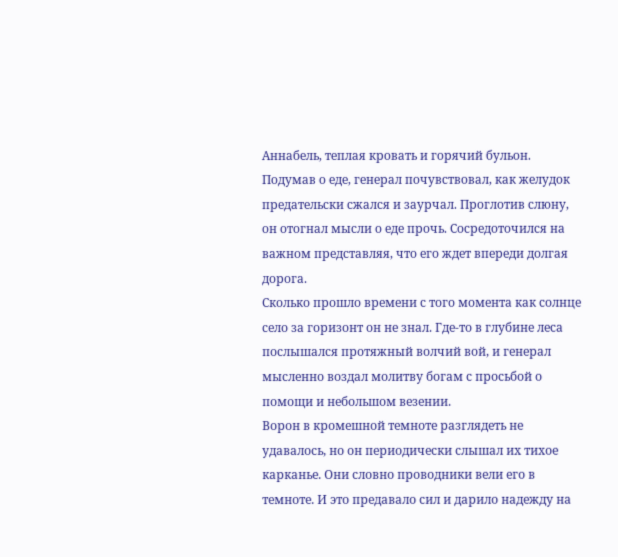Аннабель, теплая кровать и горячий бульон. Подумав о еде, генерал почувствовал, как желудок предательски сжался и заурчал. Проглотив слюну, он отогнал мысли о еде прочь. Сосредоточился на важном представляя, что его ждет впереди долгая дорога.
Сколько прошло времени с того момента как солнце село за горизонт он не знал. Где-то в глубине леса послышался протяжный волчий вой, и генерал мысленно воздал молитву богам с просьбой о помощи и небольшом везении.
Ворон в кромешной темноте разглядеть не удавалось, но он периодически слышал их тихое карканье. Они словно проводники вели его в темноте. И это предавало сил и дарило надежду на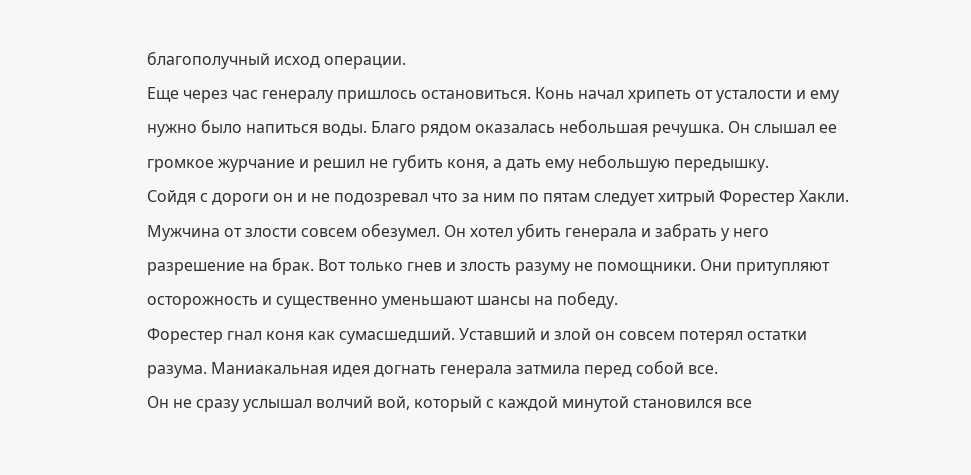благополучный исход операции.
Еще через час генералу пришлось остановиться. Конь начал хрипеть от усталости и ему нужно было напиться воды. Благо рядом оказалась небольшая речушка. Он слышал ее громкое журчание и решил не губить коня, а дать ему небольшую передышку.
Сойдя с дороги он и не подозревал что за ним по пятам следует хитрый Форестер Хакли. Мужчина от злости совсем обезумел. Он хотел убить генерала и забрать у него разрешение на брак. Вот только гнев и злость разуму не помощники. Они притупляют осторожность и существенно уменьшают шансы на победу.
Форестер гнал коня как сумасшедший. Уставший и злой он совсем потерял остатки разума. Маниакальная идея догнать генерала затмила перед собой все.
Он не сразу услышал волчий вой, который с каждой минутой становился все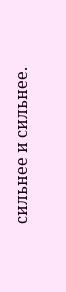сильнее и сильнее.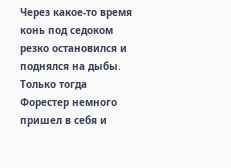Через какое-то время конь под седоком резко остановился и поднялся на дыбы.
Только тогда Форестер немного пришел в себя и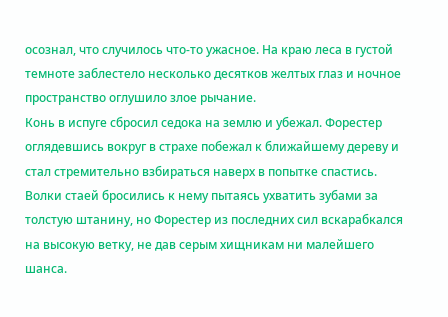осознал, что случилось что-то ужасное. На краю леса в густой темноте заблестело несколько десятков желтых глаз и ночное пространство оглушило злое рычание.
Конь в испуге сбросил седока на землю и убежал. Форестер оглядевшись вокруг в страхе побежал к ближайшему дереву и стал стремительно взбираться наверх в попытке спастись.
Волки стаей бросились к нему пытаясь ухватить зубами за толстую штанину, но Форестер из последних сил вскарабкался на высокую ветку, не дав серым хищникам ни малейшего шанса.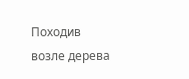Походив возле дерева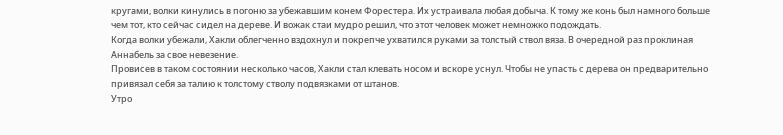кругами, волки кинулись в погоню за убежавшим конем Форестера. Их устраивала любая добыча. К тому же конь был намного больше чем тот, кто сейчас сидел на дереве. И вожак стаи мудро решил, что этот человек может немножко подождать.
Когда волки убежали, Хакли облегченно вздохнул и покрепче ухватился руками за толстый ствол вяза. В очередной раз проклиная Аннабель за свое невезение.
Провисев в таком состоянии несколько часов, Хакли стал клевать носом и вскоре уснул. Чтобы не упасть с дерева он предварительно привязал себя за талию к толстому стволу подвязками от штанов.
Утро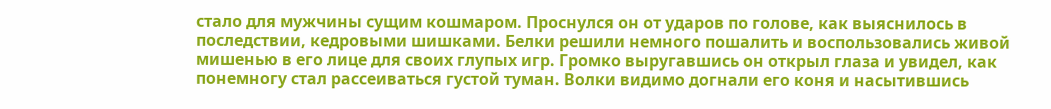стало для мужчины сущим кошмаром. Проснулся он от ударов по голове, как выяснилось в последствии, кедровыми шишками. Белки решили немного пошалить и воспользовались живой мишенью в его лице для своих глупых игр. Громко выругавшись он открыл глаза и увидел, как понемногу стал рассеиваться густой туман. Волки видимо догнали его коня и насытившись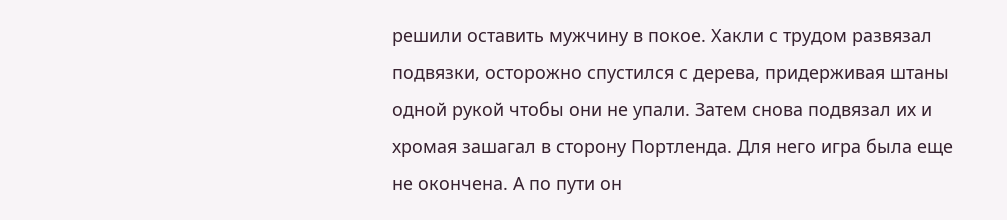решили оставить мужчину в покое. Хакли с трудом развязал подвязки, осторожно спустился с дерева, придерживая штаны одной рукой чтобы они не упали. Затем снова подвязал их и хромая зашагал в сторону Портленда. Для него игра была еще не окончена. А по пути он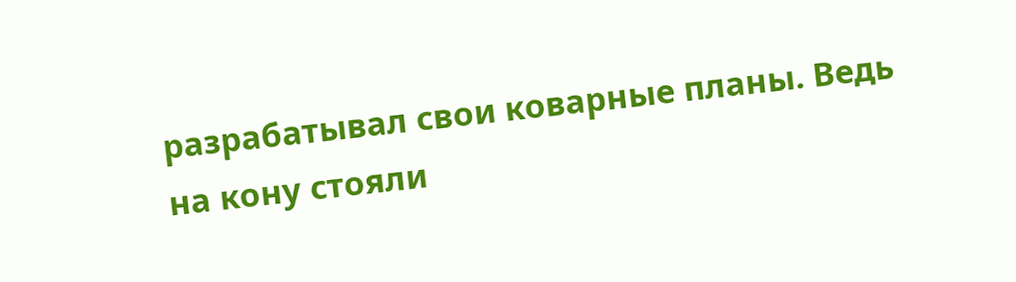разрабатывал свои коварные планы. Ведь на кону стояли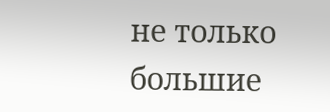не только большие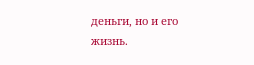деньги, но и его жизнь.